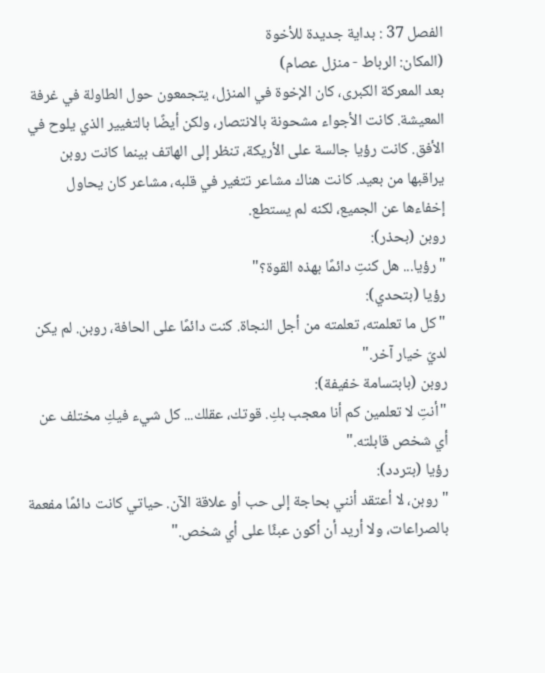الفصل 37 : بداية جديدة للأخوة
(المكان: الرباط - منزل عصام)
بعد المعركة الكبرى، كان الإخوة في المنزل، يتجمعون حول الطاولة في غرفة المعيشة. كانت الأجواء مشحونة بالانتصار، ولكن أيضًا بالتغيير الذي يلوح في الأفق. كانت رؤيا جالسة على الأريكة، تنظر إلى الهاتف بينما كانت روبن يراقبها من بعيد. كانت هناك مشاعر تتغير في قلبه، مشاعر كان يحاول إخفاءها عن الجميع، لكنه لم يستطع.
روبن (بحذر):
"رؤيا... هل كنتِ دائمًا بهذه القوة؟"
رؤيا (بتحدي):
"كل ما تعلمته، تعلمته من أجل النجاة. كنت دائمًا على الحافة، روبن. لم يكن لديّ خيار آخر."
روبن (بابتسامة خفيفة):
"أنتِ لا تعلمين كم أنا معجب بكِ. قوتك، عقلك... كل شيء فيكِ مختلف عن أي شخص قابلته."
رؤيا (بتردد):
"روبن، لا أعتقد أنني بحاجة إلى حب أو علاقة الآن. حياتي كانت دائمًا مفعمة بالصراعات، ولا أريد أن أكون عبئًا على أي شخص."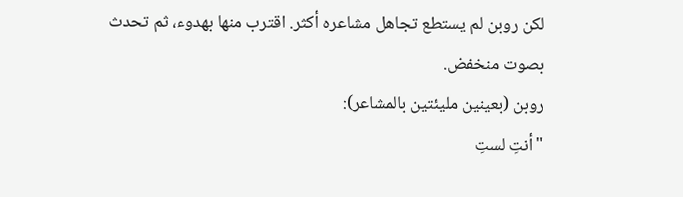لكن روبن لم يستطع تجاهل مشاعره أكثر. اقترب منها بهدوء، ثم تحدث بصوت منخفض.
روبن (بعينين مليئتين بالمشاعر):
"أنتِ لستِ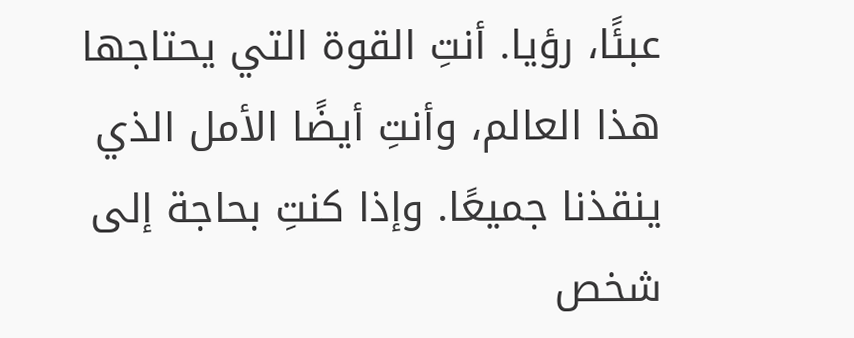عبئًا، رؤيا. أنتِ القوة التي يحتاجها هذا العالم، وأنتِ أيضًا الأمل الذي ينقذنا جميعًا. وإذا كنتِ بحاجة إلى شخص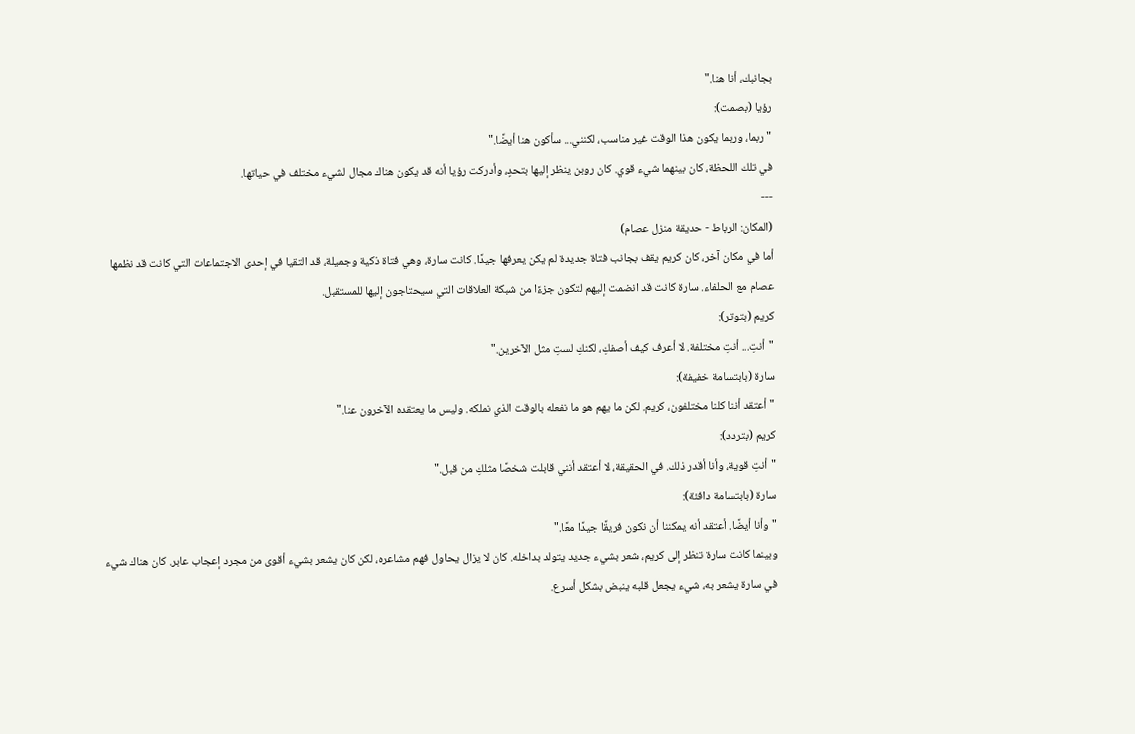بجانبك، أنا هنا."
رؤيا (بصمت):
"ربما، وربما يكون هذا الوقت غير مناسب، لكنني... سأكون هنا أيضًا."
في تلك اللحظة، كان بينهما شيء قوي. كان روبن ينظر إليها بتحدٍ، وأدركت رؤيا أنه قد يكون هناك مجال لشيء مختلف في حياتها.
---
(المكان: الرباط - حديقة منزل عصام)
أما في مكان آخر، كان كريم يقف بجانب فتاة جديدة لم يكن يعرفها جيدًا. كانت سارة، وهي فتاة ذكية وجميلة، قد التقيا في إحدى الاجتماعات التي كانت قد نظمها عصام مع الحلفاء. سارة كانت قد انضمت إليهم لتكون جزءًا من شبكة العلاقات التي سيحتاجون إليها للمستقبل.
كريم (بتوتر):
"أنتِ... أنتِ مختلفة. لا أعرف كيف أصفكِ، لكنكِ لستِ مثل الآخرين."
سارة (بابتسامة خفيفة):
"أعتقد أننا كلنا مختلفون، كريم. لكن ما يهم هو ما نفعله بالوقت الذي نملكه. وليس ما يعتقده الآخرون عنا."
كريم (بتردد):
"أنتِ قوية، وأنا أقدر ذلك. في الحقيقة، لا أعتقد أنني قابلت شخصًا مثلكِ من قبل."
سارة (بابتسامة دافئة):
"وأنا أيضًا. أعتقد أنه يمكننا أن نكون فريقًا جيدًا معًا."
وبينما كانت سارة تنظر إلى كريم، شعر بشيء جديد يتولد بداخله. كان لا يزال يحاول فهم مشاعره، لكن كان يشعر بشيء أقوى من مجرد إعجاب عابر. كان هناك شيء في سارة يشعر به، شيء يجعل قلبه ينبض بشكل أسرع.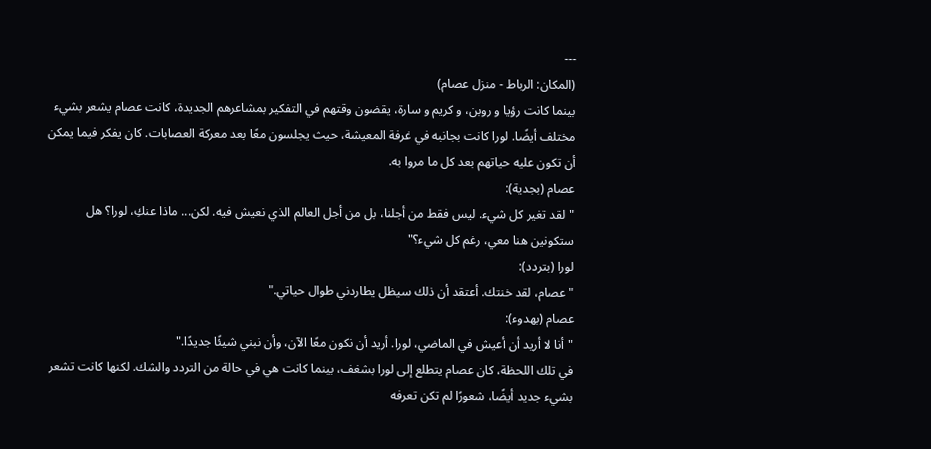---
(المكان: الرباط - منزل عصام)
بينما كانت رؤيا و روبن، و كريم و سارة، يقضون وقتهم في التفكير بمشاعرهم الجديدة، كانت عصام يشعر بشيء مختلف أيضًا. لورا كانت بجانبه في غرفة المعيشة، حيث يجلسون معًا بعد معركة العصابات. كان يفكر فيما يمكن أن تكون عليه حياتهم بعد كل ما مروا به.
عصام (بجدية):
"لقد تغير كل شيء. ليس فقط من أجلنا، بل من أجل العالم الذي نعيش فيه. لكن... ماذا عنكِ، لورا؟ هل ستكونين هنا معي، رغم كل شيء؟"
لورا (بتردد):
"عصام، لقد خنتك. أعتقد أن ذلك سيظل يطاردني طوال حياتي."
عصام (بهدوء):
"أنا لا أريد أن أعيش في الماضي، لورا. أريد أن نكون معًا الآن، وأن نبني شيئًا جديدًا."
في تلك اللحظة، كان عصام يتطلع إلى لورا بشغف، بينما كانت هي في حالة من التردد والشك. لكنها كانت تشعر بشيء جديد أيضًا، شعورًا لم تكن تعرفه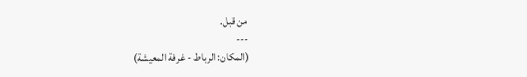من قبل.
---
(المكان: الرباط - غرفة المعيشة)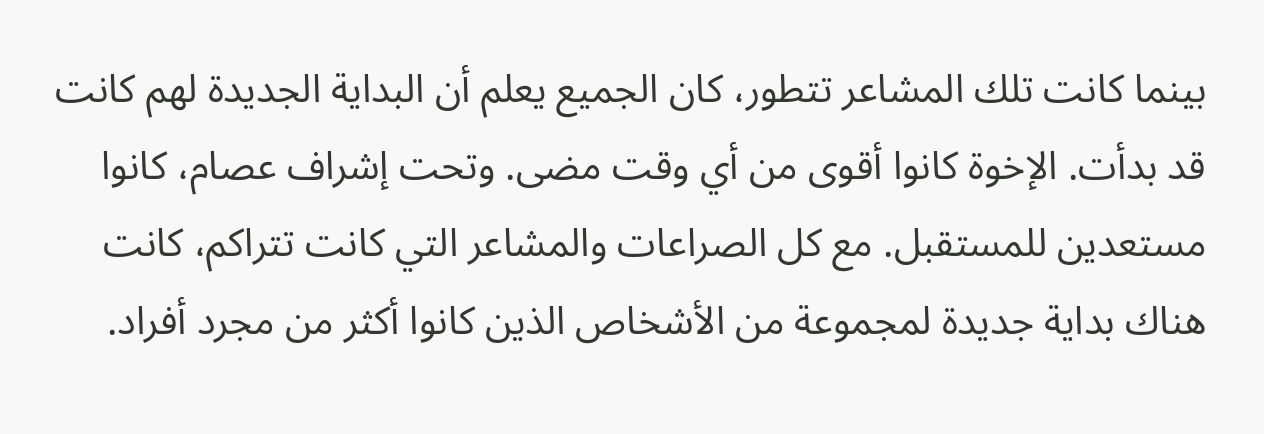بينما كانت تلك المشاعر تتطور، كان الجميع يعلم أن البداية الجديدة لهم كانت قد بدأت. الإخوة كانوا أقوى من أي وقت مضى. وتحت إشراف عصام، كانوا مستعدين للمستقبل. مع كل الصراعات والمشاعر التي كانت تتراكم، كانت هناك بداية جديدة لمجموعة من الأشخاص الذين كانوا أكثر من مجرد أفراد.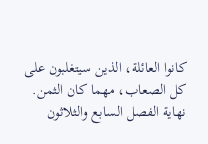كانوا العائلة، الذين سيتغلبون على كل الصعاب، مهما كان الثمن.
نهاية الفصل السابع والثلاثون